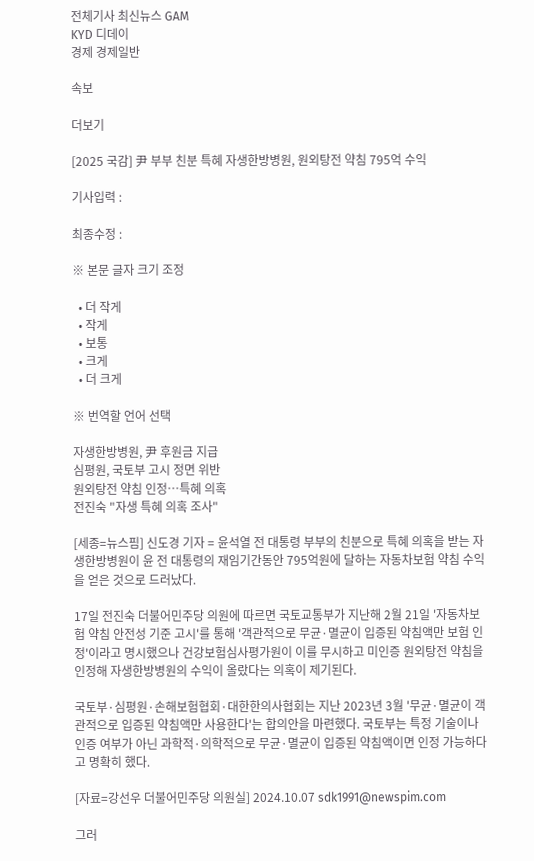전체기사 최신뉴스 GAM
KYD 디데이
경제 경제일반

속보

더보기

[2025 국감] 尹 부부 친분 특혜 자생한방병원, 원외탕전 약침 795억 수익

기사입력 :

최종수정 :

※ 본문 글자 크기 조정

  • 더 작게
  • 작게
  • 보통
  • 크게
  • 더 크게

※ 번역할 언어 선택

자생한방병원, 尹 후원금 지급
심평원, 국토부 고시 정면 위반
원외탕전 약침 인정…특혜 의혹
전진숙 "자생 특혜 의혹 조사"

[세종=뉴스핌] 신도경 기자 = 윤석열 전 대통령 부부의 친분으로 특혜 의혹을 받는 자생한방병원이 윤 전 대통령의 재임기간동안 795억원에 달하는 자동차보험 약침 수익을 얻은 것으로 드러났다.

17일 전진숙 더불어민주당 의원에 따르면 국토교통부가 지난해 2월 21일 '자동차보험 약침 안전성 기준 고시'를 통해 '객관적으로 무균·멸균이 입증된 약침액만 보험 인정'이라고 명시했으나 건강보험심사평가원이 이를 무시하고 미인증 원외탕전 약침을 인정해 자생한방병원의 수익이 올랐다는 의혹이 제기된다.

국토부·심평원·손해보험협회·대한한의사협회는 지난 2023년 3월 '무균·멸균이 객관적으로 입증된 약침액만 사용한다'는 합의안을 마련했다. 국토부는 특정 기술이나 인증 여부가 아닌 과학적·의학적으로 무균·멸균이 입증된 약침액이면 인정 가능하다고 명확히 했다.

[자료=강선우 더불어민주당 의원실] 2024.10.07 sdk1991@newspim.com

그러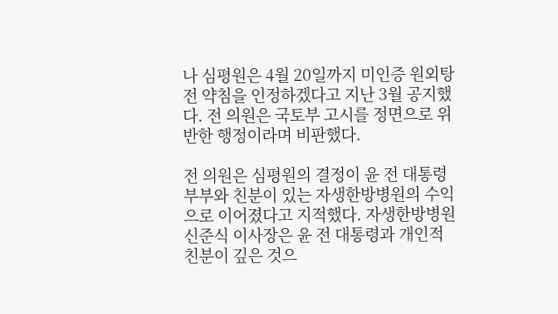나 심평원은 4월 20일까지 미인증 원외탕전 약침을 인정하겠다고 지난 3월 공지했다. 전 의원은 국토부 고시를 정면으로 위반한 행정이라며 비판했다.

전 의원은 심평원의 결정이 윤 전 대통령 부부와 친분이 있는 자생한방병원의 수익으로 이어졌다고 지적했다. 자생한방병원 신준식 이사장은 윤 전 대통령과 개인적 친분이 깊은 것으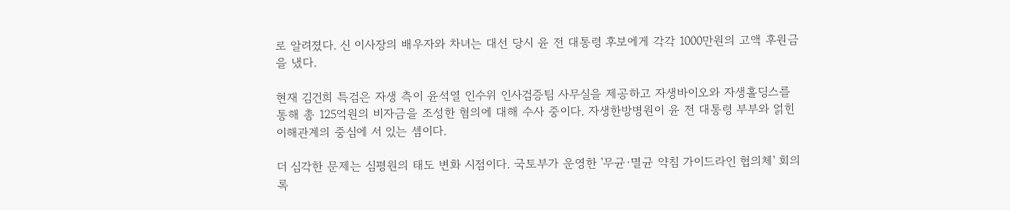로 알려졌다. 신 이사장의 배우자와 차녀는 대선 당시 윤 전 대통령 후보에게 각각 1000만원의 고액 후원금을 냈다.

현재 김건희 특검은 자생 측이 윤석열 인수위 인사검증팀 사무실을 제공하고 자생바이오와 자생홀딩스를 통해 총 125억원의 비자금을 조성한 혐의에 대해 수사 중이다. 자생한방병원이 윤 전 대통령 부부와 얽힌 이해관계의 중심에 서 있는 셈이다.

더 심각한 문제는 심평원의 태도 변화 시점이다. 국토부가 운영한 '무균·멸균 약침 가이드라인 협의체' 회의록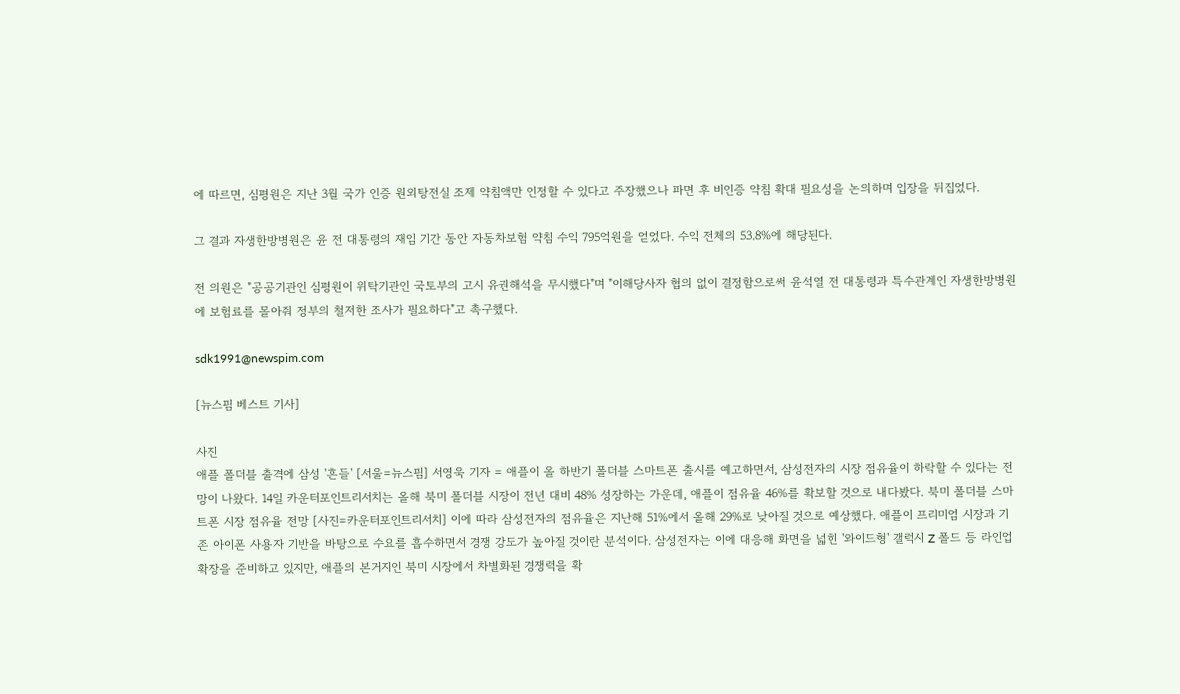에 따르면, 심평원은 지난 3월 국가 인증 원외탕전실 조제 약침액만 인정할 수 있다고 주장했으나 파면 후 비인증 약침 확대 필요성을 논의하며 입장을 뒤집었다.

그 결과 자생한방병원은 윤 전 대통령의 재임 기간 동안 자동차보험 약침 수익 795억원을 얻었다. 수익 전체의 53.8%에 해당된다.

전 의원은 "공공기관인 심평원이 위탁기관인 국토부의 고시 유권해석을 무시했다"며 "이해당사자 협의 없이 결정함으로써 윤석열 전 대통령과 특수관계인 자생한방병원에 보험료를 몰아줘 정부의 철저한 조사가 필요하다"고 촉구했다.

sdk1991@newspim.com

[뉴스핌 베스트 기사]

사진
애플 폴더블 출격에 삼성 '흔들' [서울=뉴스핌] 서영욱 기자 = 애플이 올 하반기 폴더블 스마트폰 출시를 예고하면서, 삼성전자의 시장 점유율이 하락할 수 있다는 전망이 나왔다. 14일 카운터포인트리서치는 올해 북미 폴더블 시장이 전년 대비 48% 성장하는 가운데, 애플이 점유율 46%를 확보할 것으로 내다봤다. 북미 폴더블 스마트폰 시장 점유율 전망 [사진=카운터포인트리서치] 이에 따라 삼성전자의 점유율은 지난해 51%에서 올해 29%로 낮아질 것으로 예상했다. 애플이 프리미엄 시장과 기존 아이폰 사용자 기반을 바탕으로 수요를 흡수하면서 경쟁 강도가 높아질 것이란 분석이다. 삼성전자는 이에 대응해 화면을 넓힌 '와이드형' 갤럭시 Z 폴드 등 라인업 확장을 준비하고 있지만, 애플의 본거지인 북미 시장에서 차별화된 경쟁력을 확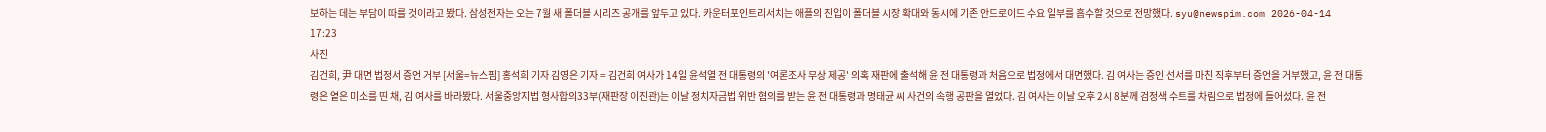보하는 데는 부담이 따를 것이라고 봤다. 삼성전자는 오는 7월 새 폴더블 시리즈 공개를 앞두고 있다. 카운터포인트리서치는 애플의 진입이 폴더블 시장 확대와 동시에 기존 안드로이드 수요 일부를 흡수할 것으로 전망했다. syu@newspim.com 2026-04-14 17:23
사진
김건희, 尹 대면 법정서 증언 거부 [서울=뉴스핌] 홍석희 기자 김영은 기자 = 김건희 여사가 14일 윤석열 전 대통령의 '여론조사 무상 제공' 의혹 재판에 출석해 윤 전 대통령과 처음으로 법정에서 대면했다. 김 여사는 증인 선서를 마친 직후부터 증언을 거부했고, 윤 전 대통령은 옅은 미소를 띤 채, 김 여사를 바라봤다. 서울중앙지법 형사합의33부(재판장 이진관)는 이날 정치자금법 위반 혐의를 받는 윤 전 대통령과 명태균 씨 사건의 속행 공판을 열었다. 김 여사는 이날 오후 2시 8분께 검정색 수트를 차림으로 법정에 들어섰다. 윤 전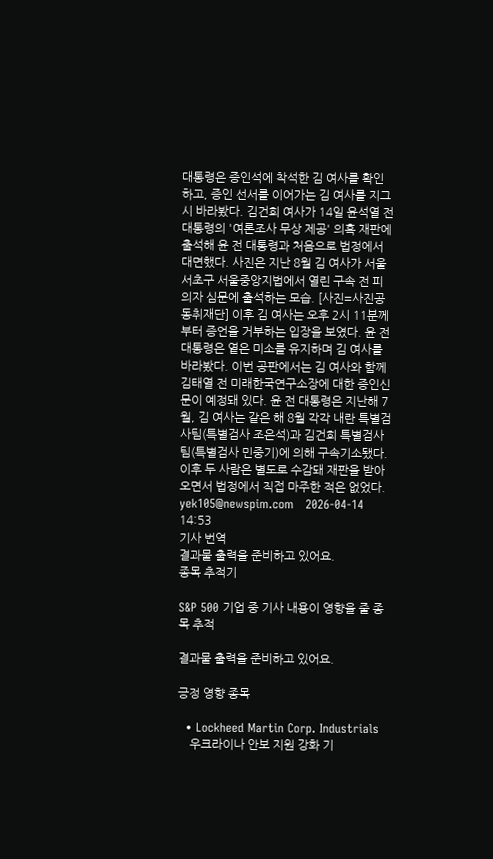대통령은 증인석에 착석한 김 여사를 확인하고, 증인 선서를 이어가는 김 여사를 지그시 바라봤다. 김건희 여사가 14일 윤석열 전 대통령의 '여론조사 무상 제공' 의혹 재판에 출석해 윤 전 대통령과 처음으로 법정에서 대면했다. 사진은 지난 8월 김 여사가 서울 서초구 서울중앙지법에서 열린 구속 전 피의자 심문에 출석하는 모습. [사진=사진공동취재단] 이후 김 여사는 오후 2시 11분께부터 증언을 거부하는 입장을 보였다. 윤 전 대통령은 옅은 미소를 유지하며 김 여사를 바라봤다. 이번 공판에서는 김 여사와 함께 김태열 전 미래한국연구소장에 대한 증인신문이 예정돼 있다. 윤 전 대통령은 지난해 7월, 김 여사는 같은 해 8월 각각 내란 특별검사팀(특별검사 조은석)과 김건희 특별검사팀(특별검사 민중기)에 의해 구속기소됐다. 이후 두 사람은 별도로 수감돼 재판을 받아오면서 법정에서 직접 마주한 적은 없었다. yek105@newspim.com   2026-04-14 14:53
기사 번역
결과물 출력을 준비하고 있어요.
종목 추적기

S&P 500 기업 중 기사 내용이 영향을 줄 종목 추적

결과물 출력을 준비하고 있어요.

긍정 영향 종목

  • Lockheed Martin Corp. Industrials
    우크라이나 안보 지원 강화 기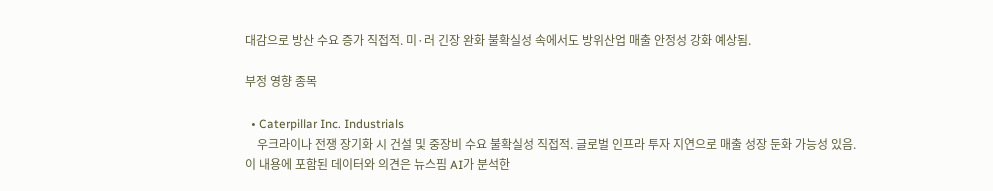대감으로 방산 수요 증가 직접적. 미·러 긴장 완화 불확실성 속에서도 방위산업 매출 안정성 강화 예상됨.

부정 영향 종목

  • Caterpillar Inc. Industrials
    우크라이나 전쟁 장기화 시 건설 및 중장비 수요 불확실성 직접적. 글로벌 인프라 투자 지연으로 매출 성장 둔화 가능성 있음.
이 내용에 포함된 데이터와 의견은 뉴스핌 AI가 분석한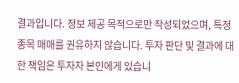결과입니다. 정보 제공 목적으로만 작성되었으며, 특정 종목 매매를 권유하지 않습니다. 투자 판단 및 결과에 대한 책임은 투자자 본인에게 있습니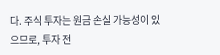다. 주식 투자는 원금 손실 가능성이 있으므로, 투자 전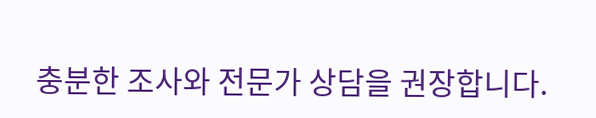충분한 조사와 전문가 상담을 권장합니다.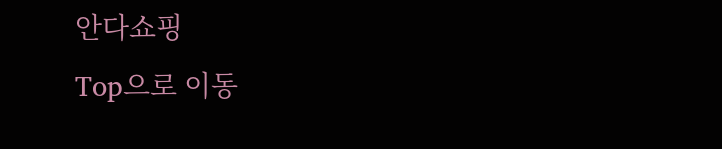안다쇼핑
Top으로 이동